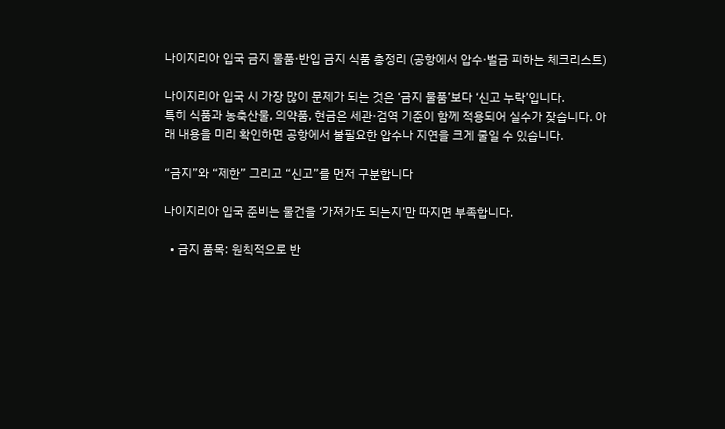나이지리아 입국 금지 물품·반입 금지 식품 총정리 (공항에서 압수·벌금 피하는 체크리스트)

나이지리아 입국 시 가장 많이 문제가 되는 것은 ‘금지 물품’보다 ‘신고 누락’입니다.
특히 식품과 농축산물, 의약품, 현금은 세관·검역 기준이 함께 적용되어 실수가 잦습니다. 아래 내용을 미리 확인하면 공항에서 불필요한 압수나 지연을 크게 줄일 수 있습니다.

“금지”와 “제한” 그리고 “신고”를 먼저 구분합니다

나이지리아 입국 준비는 물건을 ‘가져가도 되는지’만 따지면 부족합니다.

  • 금지 품목: 원칙적으로 반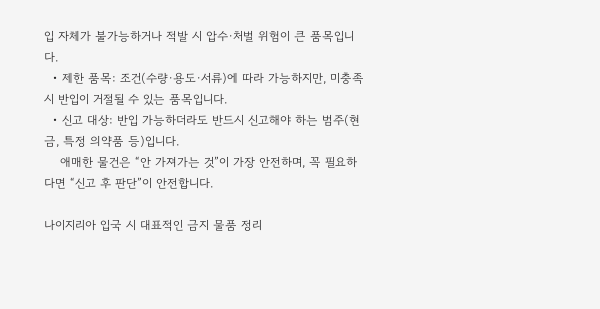입 자체가 불가능하거나 적발 시 압수·처벌 위험이 큰 품목입니다.
  • 제한 품목: 조건(수량·용도·서류)에 따라 가능하지만, 미충족 시 반입이 거절될 수 있는 품목입니다.
  • 신고 대상: 반입 가능하더라도 반드시 신고해야 하는 범주(현금, 특정 의약품 등)입니다.
    애매한 물건은 “안 가져가는 것”이 가장 안전하며, 꼭 필요하다면 “신고 후 판단”이 안전합니다.

나이지리아 입국 시 대표적인 금지 물품 정리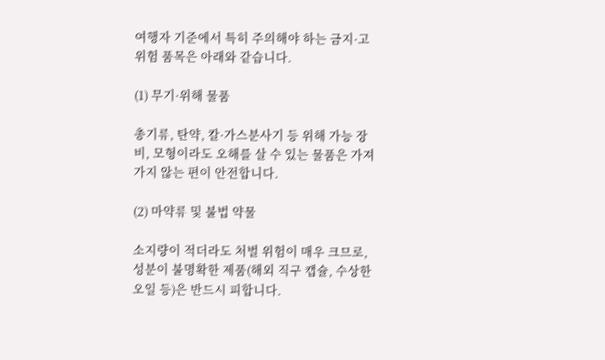여행자 기준에서 특히 주의해야 하는 금지·고위험 품목은 아래와 같습니다.

(1) 무기·위해 물품

총기류, 탄약, 칼·가스분사기 등 위해 가능 장비, 모형이라도 오해를 살 수 있는 물품은 가져가지 않는 편이 안전합니다.

(2) 마약류 및 불법 약물

소지량이 적더라도 처벌 위험이 매우 크므로, 성분이 불명확한 제품(해외 직구 캡슐, 수상한 오일 등)은 반드시 피합니다.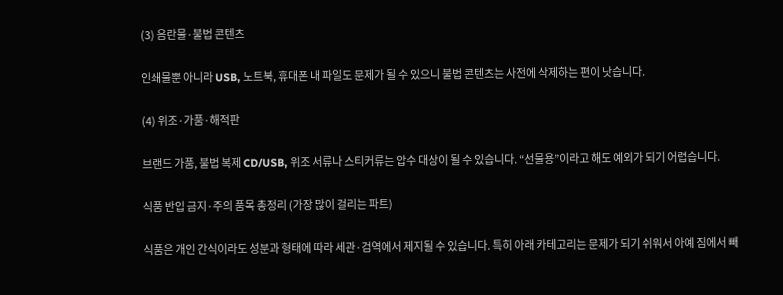(3) 음란물·불법 콘텐츠

인쇄물뿐 아니라 USB, 노트북, 휴대폰 내 파일도 문제가 될 수 있으니 불법 콘텐츠는 사전에 삭제하는 편이 낫습니다.

(4) 위조·가품·해적판

브랜드 가품, 불법 복제 CD/USB, 위조 서류나 스티커류는 압수 대상이 될 수 있습니다. “선물용”이라고 해도 예외가 되기 어렵습니다.

식품 반입 금지·주의 품목 총정리 (가장 많이 걸리는 파트)

식품은 개인 간식이라도 성분과 형태에 따라 세관·검역에서 제지될 수 있습니다. 특히 아래 카테고리는 문제가 되기 쉬워서 아예 짐에서 빼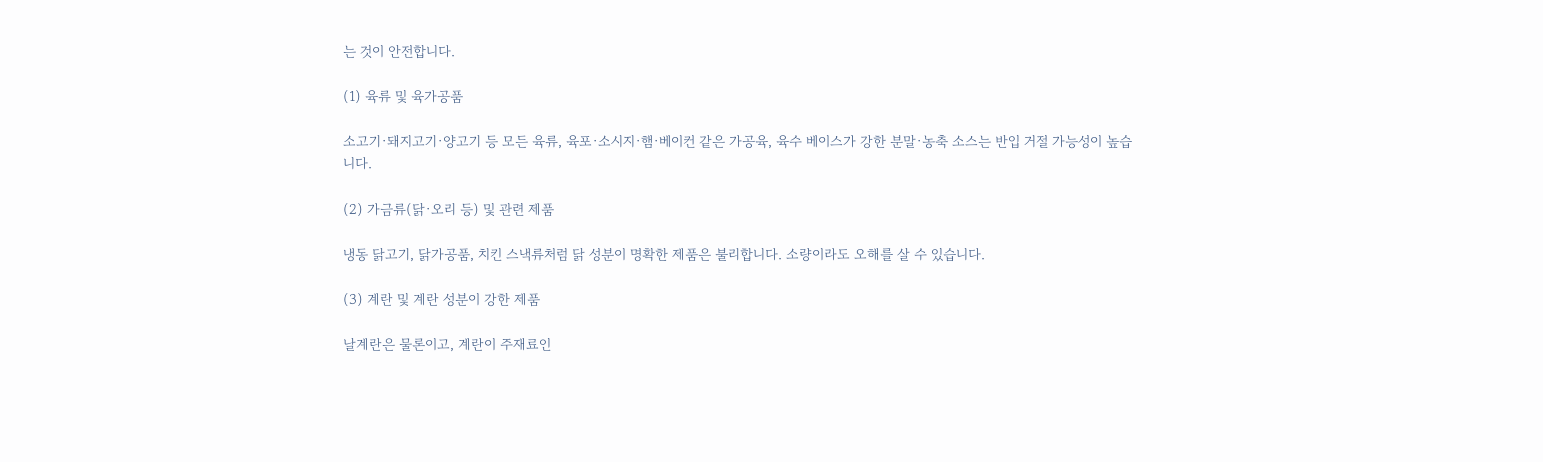는 것이 안전합니다.

(1) 육류 및 육가공품

소고기·돼지고기·양고기 등 모든 육류, 육포·소시지·햄·베이컨 같은 가공육, 육수 베이스가 강한 분말·농축 소스는 반입 거절 가능성이 높습니다.

(2) 가금류(닭·오리 등) 및 관련 제품

냉동 닭고기, 닭가공품, 치킨 스낵류처럼 닭 성분이 명확한 제품은 불리합니다. 소량이라도 오해를 살 수 있습니다.

(3) 계란 및 계란 성분이 강한 제품

날계란은 물론이고, 계란이 주재료인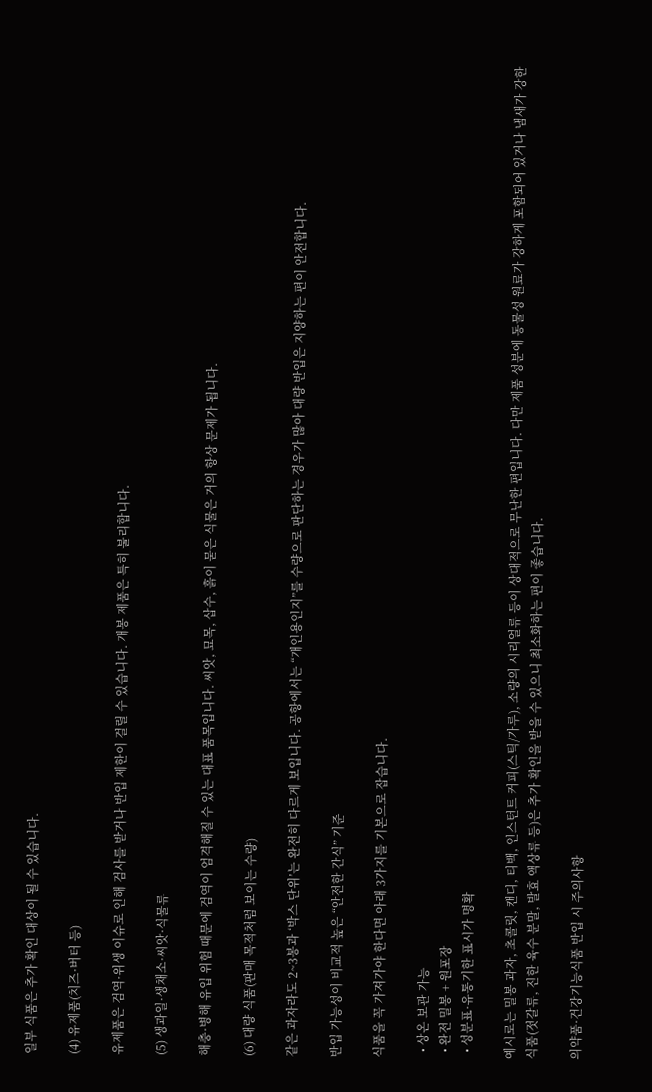일부 식품은 추가 확인 대상이 될 수 있습니다.

(4) 유제품(치즈·버터 등)

유제품은 검역·위생 이슈로 인해 검사를 받거나 반입 제한이 걸릴 수 있습니다. 개봉 제품은 특히 불리합니다.

(5) 생과일·생채소·씨앗·식물류

해충·병해 유입 위험 때문에 검역이 엄격해질 수 있는 대표 품목입니다. 씨앗, 묘목, 삽수, 흙이 묻은 식물은 거의 항상 문제가 됩니다.

(6) 대량 식품(판매 목적처럼 보이는 수량)

같은 과자라도 2~3봉과 ‘박스 단위’는 완전히 다르게 보입니다. 공항에서는 “개인용인지”를 수량으로 판단하는 경우가 많아 대량 반입은 지양하는 편이 안전합니다.

반입 가능성이 비교적 높은 “안전한 간식” 기준

식품을 꼭 가져가야 한다면 아래 3가지를 기본으로 잡습니다.

  • 상온 보관 가능
  • 완전 밀봉 + 원포장
  • 성분표·유통기한 표시가 명확

예시로는 밀봉 과자, 초콜릿, 캔디, 티백, 인스턴트 커피(스틱/가루), 소량의 시리얼류 등이 상대적으로 무난한 편입니다. 다만 제품 성분에 동물성 원료가 강하게 포함되어 있거나 냄새가 강한 식품(젓갈류, 진한 육수 분말, 발효 액상류 등)은 추가 확인을 받을 수 있으니 최소화하는 편이 좋습니다.

의약품·건강기능식품 반입 시 주의사항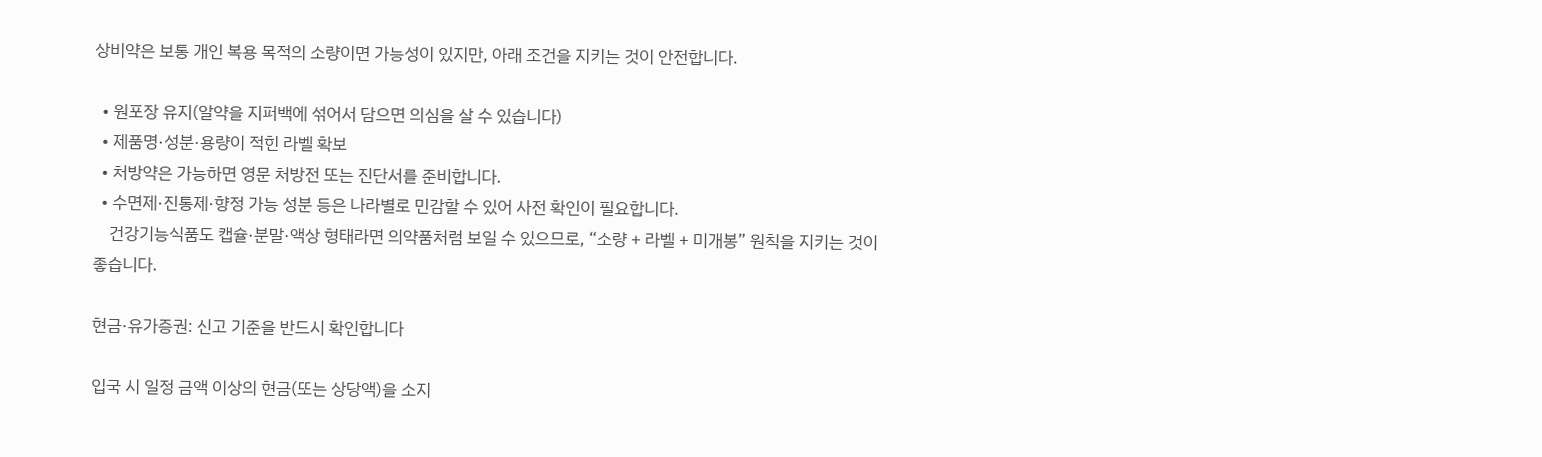상비약은 보통 개인 복용 목적의 소량이면 가능성이 있지만, 아래 조건을 지키는 것이 안전합니다.

  • 원포장 유지(알약을 지퍼백에 섞어서 담으면 의심을 살 수 있습니다)
  • 제품명·성분·용량이 적힌 라벨 확보
  • 처방약은 가능하면 영문 처방전 또는 진단서를 준비합니다.
  • 수면제·진통제·향정 가능 성분 등은 나라별로 민감할 수 있어 사전 확인이 필요합니다.
    건강기능식품도 캡슐·분말·액상 형태라면 의약품처럼 보일 수 있으므로, “소량 + 라벨 + 미개봉” 원칙을 지키는 것이 좋습니다.

현금·유가증권: 신고 기준을 반드시 확인합니다

입국 시 일정 금액 이상의 현금(또는 상당액)을 소지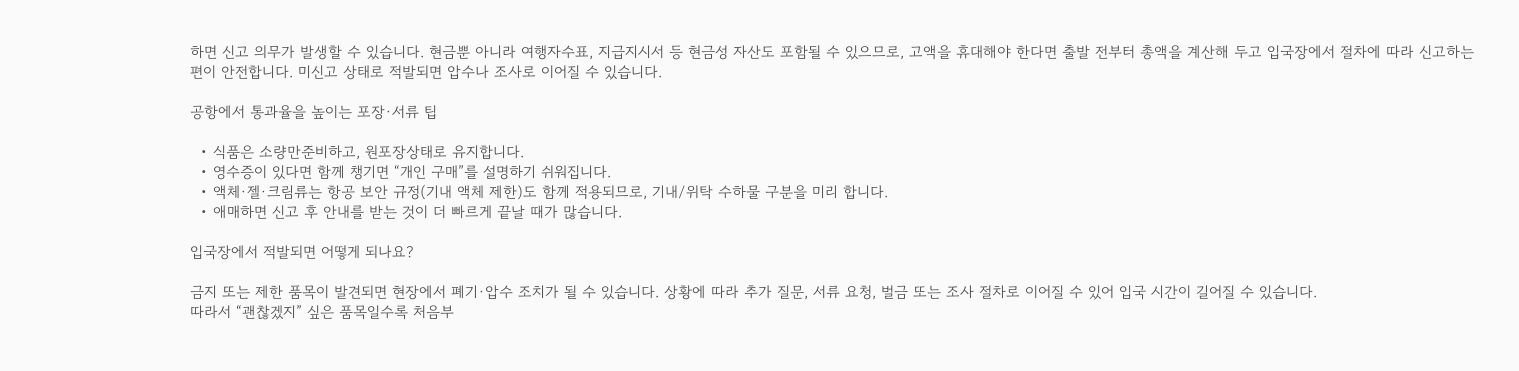하면 신고 의무가 발생할 수 있습니다. 현금뿐 아니라 여행자수표, 지급지시서 등 현금성 자산도 포함될 수 있으므로, 고액을 휴대해야 한다면 출발 전부터 총액을 계산해 두고 입국장에서 절차에 따라 신고하는 편이 안전합니다. 미신고 상태로 적발되면 압수나 조사로 이어질 수 있습니다.

공항에서 통과율을 높이는 포장·서류 팁

  • 식품은 소량만준비하고, 원포장상태로 유지합니다.
  • 영수증이 있다면 함께 챙기면 “개인 구매”를 설명하기 쉬워집니다.
  • 액체·젤·크림류는 항공 보안 규정(기내 액체 제한)도 함께 적용되므로, 기내/위탁 수하물 구분을 미리 합니다.
  • 애매하면 신고 후 안내를 받는 것이 더 빠르게 끝날 때가 많습니다.

입국장에서 적발되면 어떻게 되나요?

금지 또는 제한 품목이 발견되면 현장에서 폐기·압수 조치가 될 수 있습니다. 상황에 따라 추가 질문, 서류 요청, 벌금 또는 조사 절차로 이어질 수 있어 입국 시간이 길어질 수 있습니다.
따라서 “괜찮겠지” 싶은 품목일수록 처음부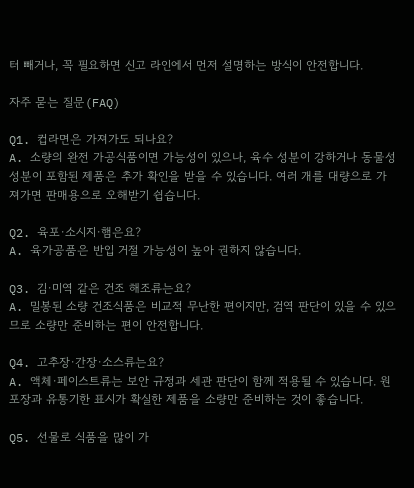터 빼거나, 꼭 필요하면 신고 라인에서 먼저 설명하는 방식이 안전합니다.

자주 묻는 질문(FAQ)

Q1. 컵라면은 가져가도 되나요?
A. 소량의 완전 가공식품이면 가능성이 있으나, 육수 성분이 강하거나 동물성 성분이 포함된 제품은 추가 확인을 받을 수 있습니다. 여러 개를 대량으로 가져가면 판매용으로 오해받기 쉽습니다.

Q2. 육포·소시지·햄은요?
A. 육가공품은 반입 거절 가능성이 높아 권하지 않습니다.

Q3. 김·미역 같은 건조 해조류는요?
A. 밀봉된 소량 건조식품은 비교적 무난한 편이지만, 검역 판단이 있을 수 있으므로 소량만 준비하는 편이 안전합니다.

Q4. 고추장·간장·소스류는요?
A. 액체·페이스트류는 보안 규정과 세관 판단이 함께 적용될 수 있습니다. 원포장과 유통기한 표시가 확실한 제품을 소량만 준비하는 것이 좋습니다.

Q5. 선물로 식품을 많이 가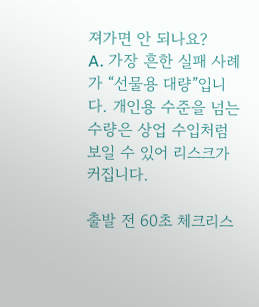져가면 안 되나요?
A. 가장 흔한 실패 사례가 “선물용 대량”입니다. 개인용 수준을 넘는 수량은 상업 수입처럼 보일 수 있어 리스크가 커집니다.

출발 전 60초 체크리스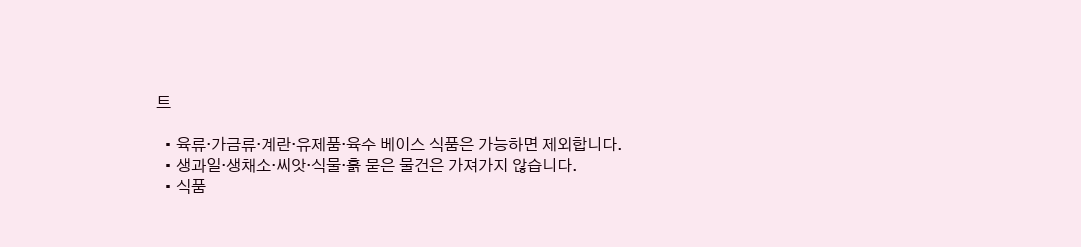트

  • 육류·가금류·계란·유제품·육수 베이스 식품은 가능하면 제외합니다.
  • 생과일·생채소·씨앗·식물·흙 묻은 물건은 가져가지 않습니다.
  • 식품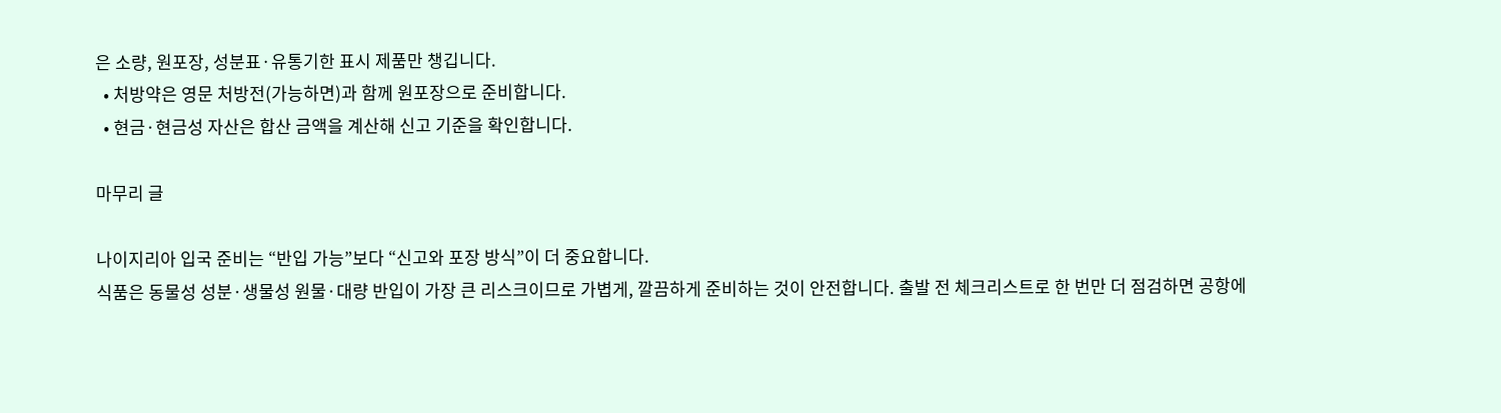은 소량, 원포장, 성분표·유통기한 표시 제품만 챙깁니다.
  • 처방약은 영문 처방전(가능하면)과 함께 원포장으로 준비합니다.
  • 현금·현금성 자산은 합산 금액을 계산해 신고 기준을 확인합니다.

마무리 글

나이지리아 입국 준비는 “반입 가능”보다 “신고와 포장 방식”이 더 중요합니다.
식품은 동물성 성분·생물성 원물·대량 반입이 가장 큰 리스크이므로 가볍게, 깔끔하게 준비하는 것이 안전합니다. 출발 전 체크리스트로 한 번만 더 점검하면 공항에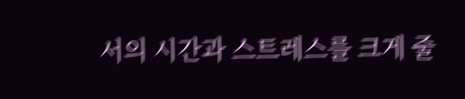서의 시간과 스트레스를 크게 줄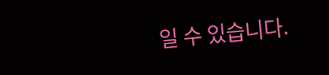일 수 있습니다.